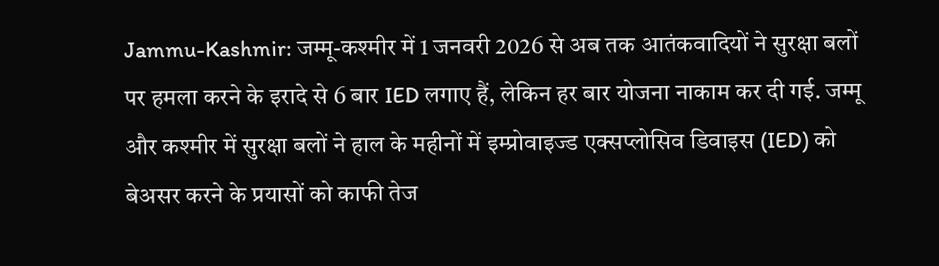Jammu-Kashmir: जम्मू-कश्मीर में 1 जनवरी 2026 से अब तक आतंकवादियों ने सुरक्षा बलों पर हमला करने के इरादे से 6 बार IED लगाए हैं, लेकिन हर बार योजना नाकाम कर दी गई. जम्मू और कश्मीर में सुरक्षा बलों ने हाल के महीनों में इम्प्रोवाइज्ड एक्सप्लोसिव डिवाइस (IED) को बेअसर करने के प्रयासों को काफी तेज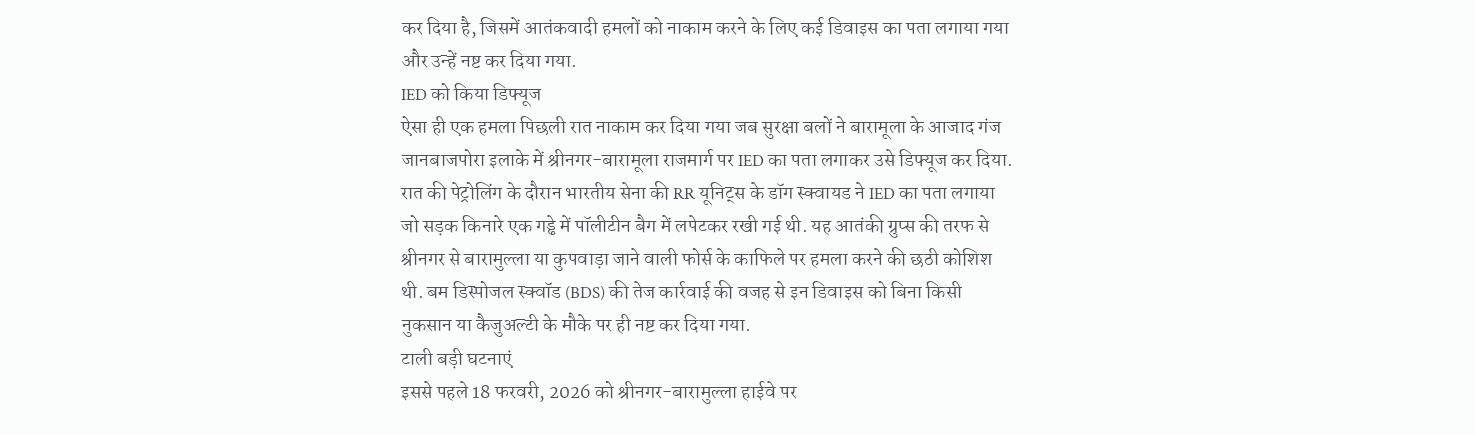कर दिया है, जिसमें आतंकवादी हमलों को नाकाम करने के लिए कई डिवाइस का पता लगाया गया और उन्हें नष्ट कर दिया गया.
IED को किया डिफ्यूज
ऐसा ही एक हमला पिछली रात नाकाम कर दिया गया जब सुरक्षा बलों ने बारामूला के आजाद गंज जानबाजपोरा इलाके में श्रीनगर-बारामूला राजमार्ग पर IED का पता लगाकर उसे डिफ्यूज कर दिया. रात की पेट्रोलिंग के दौरान भारतीय सेना की RR यूनिट्स के डॉग स्क्वायड ने IED का पता लगाया जो सड़क किनारे एक गड्ढे में पॉलीटीन बैग में लपेटकर रखी गई थी. यह आतंकी ग्रुप्स की तरफ से श्रीनगर से बारामुल्ला या कुपवाड़ा जाने वाली फोर्स के काफिले पर हमला करने की छठी कोशिश थी. बम डिस्पोजल स्क्वॉड (BDS) की तेज कार्रवाई की वजह से इन डिवाइस को बिना किसी नुकसान या कैजुअल्टी के मौके पर ही नष्ट कर दिया गया.
टाली बड़ी घटनाएं
इससे पहले 18 फरवरी, 2026 को श्रीनगर-बारामुल्ला हाईवे पर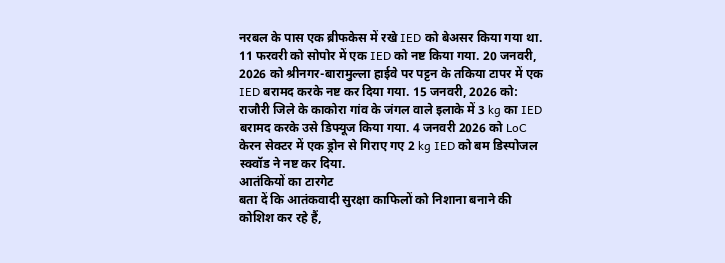नरबल के पास एक ब्रीफकेस में रखे IED को बेअसर किया गया था. 11 फरवरी को सोपोर में एक IED को नष्ट किया गया. 20 जनवरी, 2026 को श्रीनगर-बारामुल्ला हाईवे पर पट्टन के तकिया टापर में एक IED बरामद करके नष्ट कर दिया गया. 15 जनवरी, 2026 को: राजौरी जिले के काकोरा गांव के जंगल वाले इलाके में 3 kg का IED बरामद करके उसे डिफ्यूज किया गया. 4 जनवरी 2026 को LoC केरन सेक्टर में एक ड्रोन से गिराए गए 2 kg IED को बम डिस्पोजल स्क्वॉड ने नष्ट कर दिया.
आतंकियों का टारगेट
बता दें कि आतंकवादी सुरक्षा काफिलों को निशाना बनाने की कोशिश कर रहे हैं,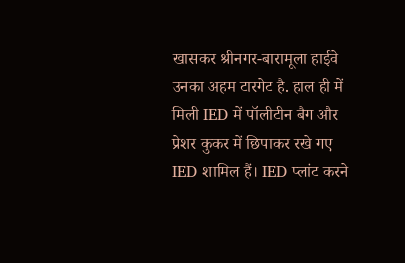खासकर श्रीनगर-बारामूला हाईवे उनका अहम टारगेट है. हाल ही में मिली IED में पॉलीटीन बैग और प्रेशर कुकर में छिपाकर रखे गए IED शामिल हैं। IED प्लांट करने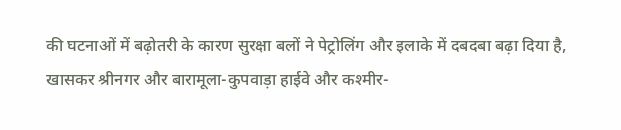की घटनाओं में बढ़ोतरी के कारण सुरक्षा बलों ने पेट्रोलिंग और इलाके में दबदबा बढ़ा दिया है, खासकर श्रीनगर और बारामूला-कुपवाड़ा हाईवे और कश्मीर-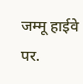जम्मू हाईवे पर.